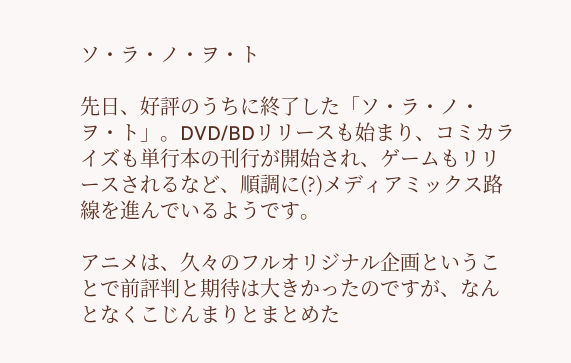ソ・ラ・ノ・ヲ・ト

先日、好評のうちに終了した「ソ・ラ・ノ・ヲ・ト」。DVD/BDリリースも始まり、コミカライズも単行本の刊行が開始され、ゲームもリリースされるなど、順調に(?)メディアミックス路線を進んでいるようです。

アニメは、久々のフルオリジナル企画ということで前評判と期待は大きかったのですが、なんとなくこじんまりとまとめた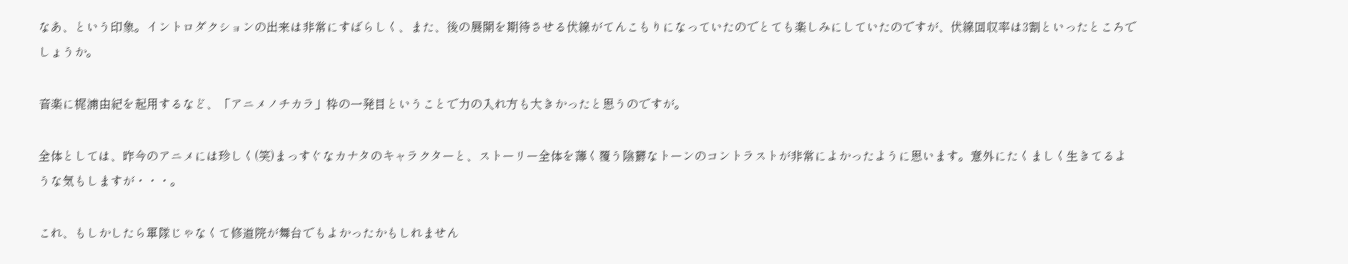なあ、という印象。イントロダクションの出来は非常にすばらしく、また、後の展開を期待させる伏線がてんこもりになっていたのでとても楽しみにしていたのですが、伏線回収率は3割といったところでしょうか。

音楽に梶浦由紀を起用するなど、「アニメノチカラ」枠の一発目ということで力の入れ方も大きかったと思うのですが。

全体としては、昨今のアニメには珍しく(笑)まっすぐなカナタのキャラクターと、ストーリー全体を薄く覆う陰欝なトーンのコントラストが非常によかったように思います。意外にたくましく生きてるような気もしますが・・・。

これ、もしかしたら軍隊じゃなくて修道院が舞台でもよかったかもしれません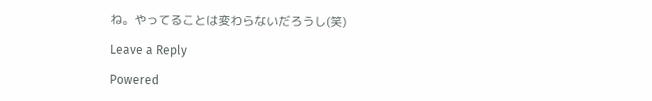ね。やってることは変わらないだろうし(笑)

Leave a Reply

Powered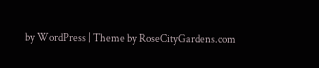by WordPress | Theme by RoseCityGardens.com